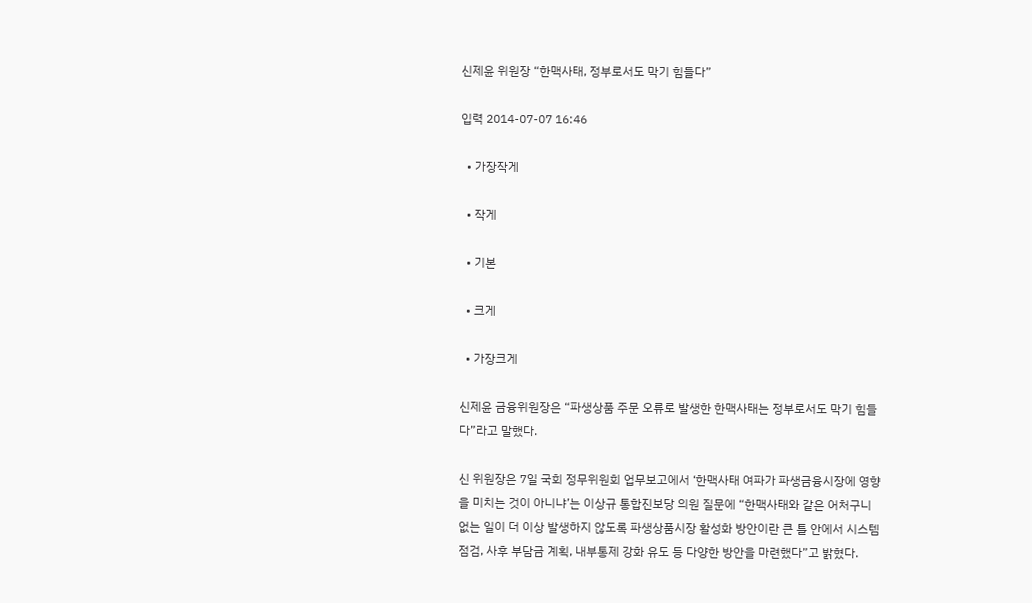신제윤 위원장 “한맥사태, 정부로서도 막기 힘들다”

입력 2014-07-07 16:46

  • 가장작게

  • 작게

  • 기본

  • 크게

  • 가장크게

신제윤 금융위원장은 “파생상품 주문 오류로 발생한 한맥사태는 정부로서도 막기 힘들다”라고 말했다.

신 위원장은 7일 국회 정무위원회 업무보고에서 ‘한맥사태 여파가 파생금융시장에 영향을 미치는 것이 아니냐’는 이상규 통합진보당 의원 질문에 “한맥사태와 같은 어처구니 없는 일이 더 이상 발생하지 않도록 파생상품시장 활성화 방안이란 큰 틀 안에서 시스템 점검, 사후 부담금 계획, 내부통제 강화 유도 등 다양한 방안을 마련했다”고 밝혔다.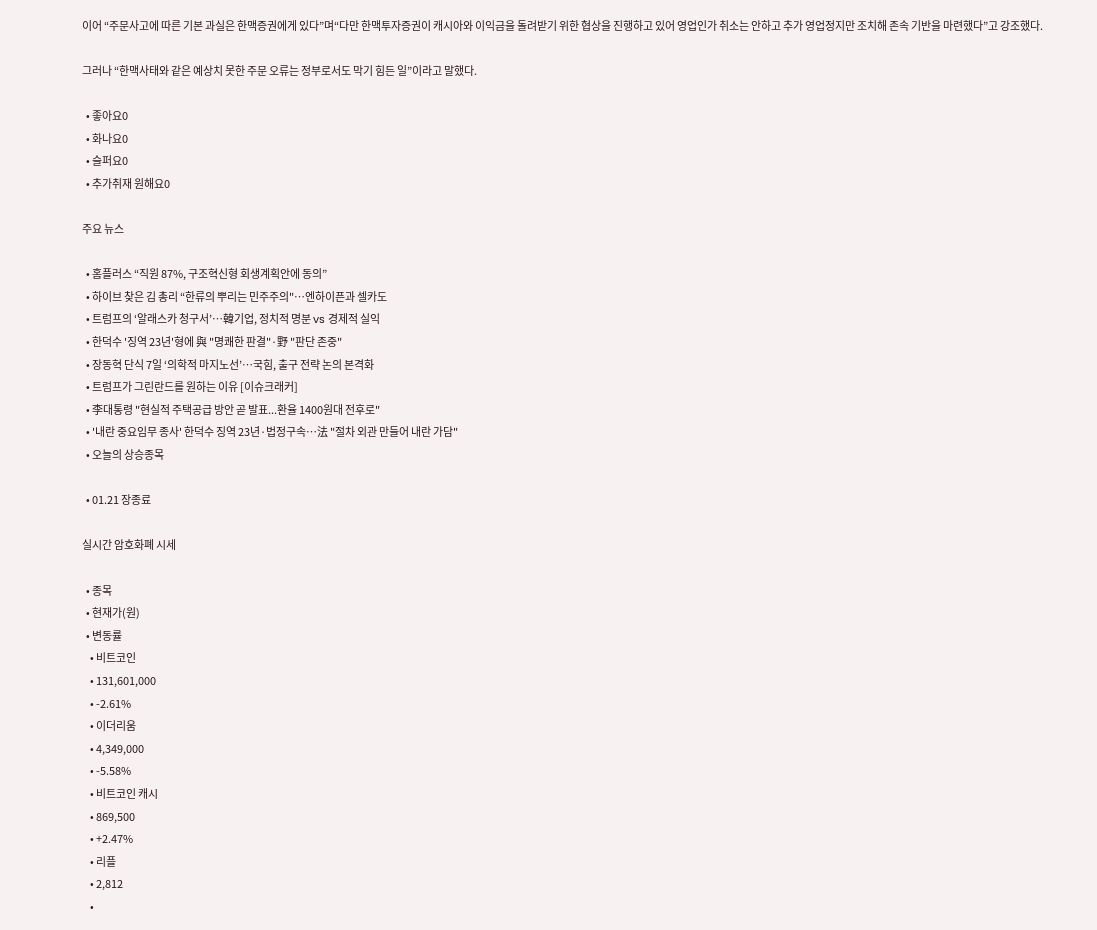이어 “주문사고에 따른 기본 과실은 한맥증권에게 있다”며“다만 한맥투자증권이 캐시아와 이익금을 돌려받기 위한 협상을 진행하고 있어 영업인가 취소는 안하고 추가 영업정지만 조치해 존속 기반을 마련했다”고 강조했다.

그러나 “한맥사태와 같은 예상치 못한 주문 오류는 정부로서도 막기 힘든 일”이라고 말했다.

  • 좋아요0
  • 화나요0
  • 슬퍼요0
  • 추가취재 원해요0

주요 뉴스

  • 홈플러스 “직원 87%, 구조혁신형 회생계획안에 동의”
  • 하이브 찾은 김 총리 “한류의 뿌리는 민주주의"⋯엔하이픈과 셀카도
  • 트럼프의 ‘알래스카 청구서’…韓기업, 정치적 명분 vs 경제적 실익
  • 한덕수 '징역 23년'형에 與 "명쾌한 판결"·野 "판단 존중"
  • 장동혁 단식 7일 ‘의학적 마지노선’…국힘, 출구 전략 논의 본격화
  • 트럼프가 그린란드를 원하는 이유 [이슈크래커]
  • 李대통령 "현실적 주택공급 방안 곧 발표...환율 1400원대 전후로"
  • '내란 중요임무 종사' 한덕수 징역 23년·법정구속…法 "절차 외관 만들어 내란 가담"
  • 오늘의 상승종목

  • 01.21 장종료

실시간 암호화폐 시세

  • 종목
  • 현재가(원)
  • 변동률
    • 비트코인
    • 131,601,000
    • -2.61%
    • 이더리움
    • 4,349,000
    • -5.58%
    • 비트코인 캐시
    • 869,500
    • +2.47%
    • 리플
    • 2,812
    •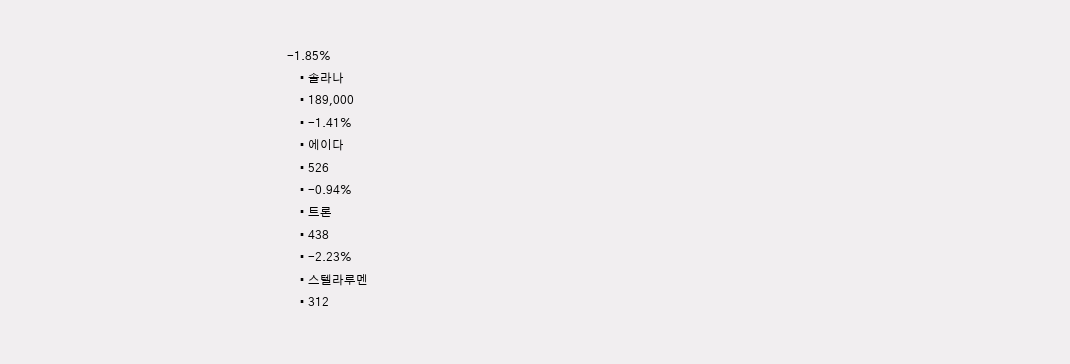-1.85%
    • 솔라나
    • 189,000
    • -1.41%
    • 에이다
    • 526
    • -0.94%
    • 트론
    • 438
    • -2.23%
    • 스텔라루멘
    • 312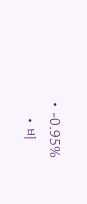• -0.95%
    • 비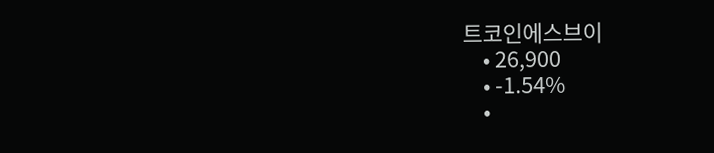트코인에스브이
    • 26,900
    • -1.54%
    •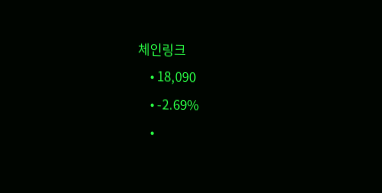체인링크
    • 18,090
    • -2.69%
    •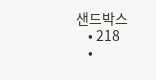샌드박스
    • 218
    •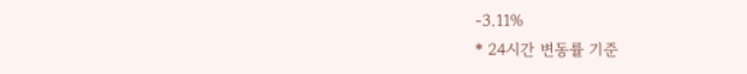-3.11%
* 24시간 변동률 기준